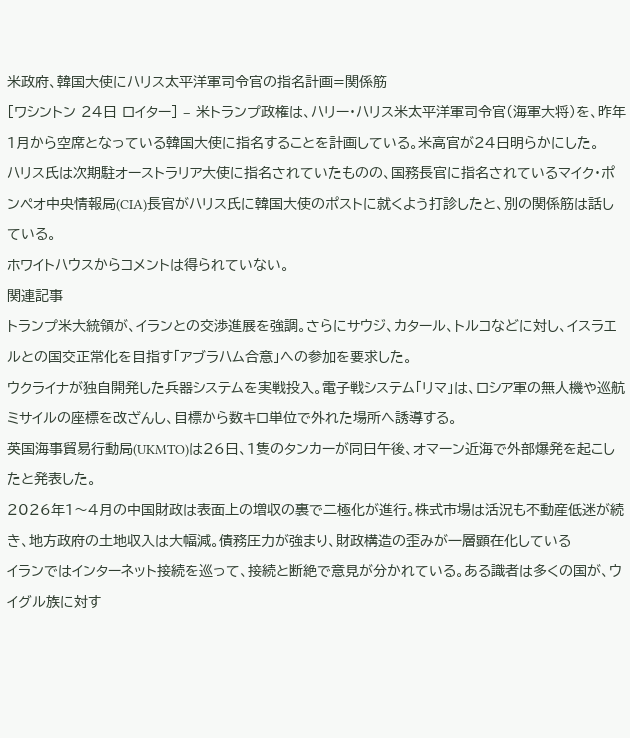米政府、韓国大使にハリス太平洋軍司令官の指名計画=関係筋
[ワシントン 24日 ロイター] – 米トランプ政権は、ハリー・ハリス米太平洋軍司令官(海軍大将)を、昨年1月から空席となっている韓国大使に指名することを計画している。米高官が24日明らかにした。
ハリス氏は次期駐オーストラリア大使に指名されていたものの、国務長官に指名されているマイク・ポンペオ中央情報局(CIA)長官がハリス氏に韓国大使のポストに就くよう打診したと、別の関係筋は話している。
ホワイトハウスからコメントは得られていない。
関連記事
トランプ米大統領が、イランとの交渉進展を強調。さらにサウジ、カタール、トルコなどに対し、イスラエルとの国交正常化を目指す「アブラハム合意」への参加を要求した。
ウクライナが独自開発した兵器システムを実戦投入。電子戦システム「リマ」は、ロシア軍の無人機や巡航ミサイルの座標を改ざんし、目標から数キロ単位で外れた場所へ誘導する。
英国海事貿易行動局(UKMTO)は26日、1隻のタンカーが同日午後、オマーン近海で外部爆発を起こしたと発表した。
2026年1〜4月の中国財政は表面上の増収の裏で二極化が進行。株式市場は活況も不動産低迷が続き、地方政府の土地収入は大幅減。債務圧力が強まり、財政構造の歪みが一層顕在化している
イランではインターネット接続を巡って、接続と断絶で意見が分かれている。ある識者は多くの国が、ウイグル族に対す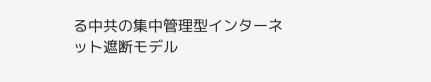る中共の集中管理型インターネット遮断モデル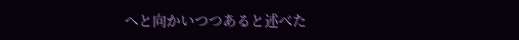へと向かいつつあると述べた